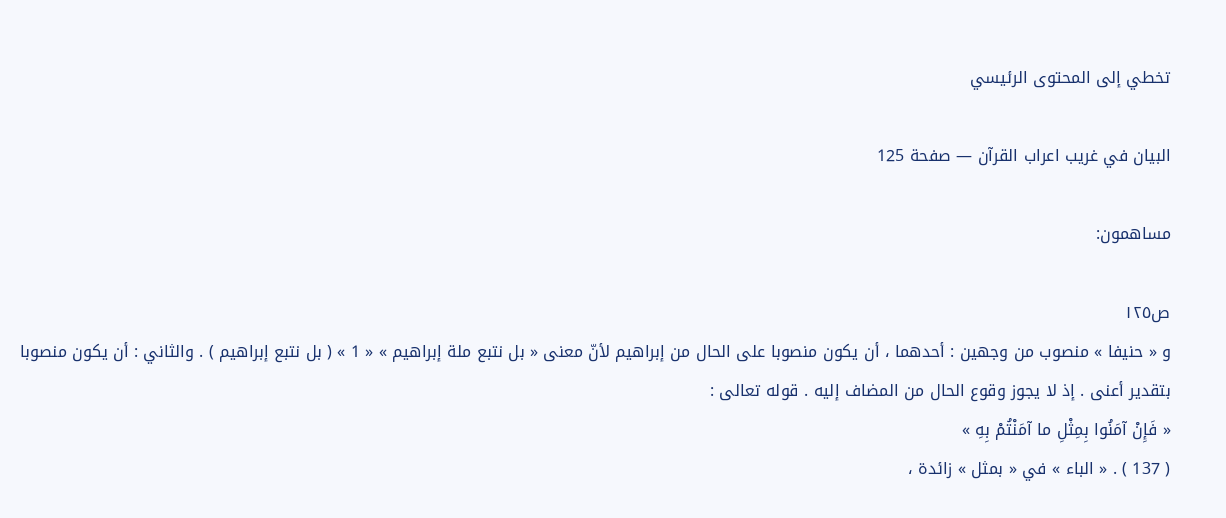تخطي إلى المحتوى الرئيسي

البيان في غريب اعراب القرآن — صفحة 125

مساهمون:

ص١٢٥
و « حنيفا » منصوب من وجهين : أحدهما ، أن يكون منصوبا على الحال من إبراهيم لأنّ معنى « بل نتبع ملة إبراهيم » « 1 » ( بل نتبع إبراهيم ) . والثاني : أن يكون منصوبا بتقدير أعنى . إذ لا يجوز وقوع الحال من المضاف إليه . قوله تعالى :
« فَإِنْ آمَنُوا بِمِثْلِ ما آمَنْتُمْ بِهِ »
( 137 ) . « الباء » في « بمثل » زائدة ،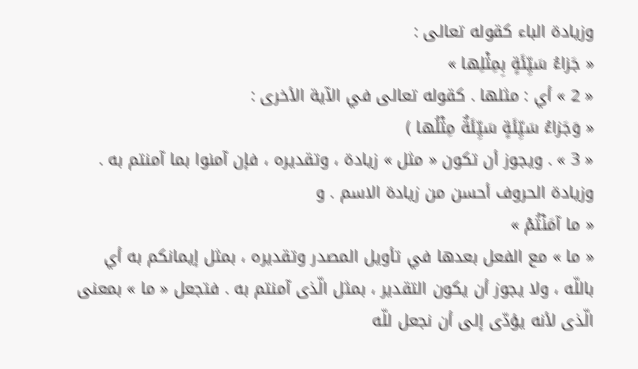وزيادة الباء كقوله تعالى :
« جَزاءُ سَيِّئَةٍ بِمِثْلِها »
« 2 » أي : مثلها . كقوله تعالى في الآية الأخرى :
« وَجَزاءُ سَيِّئَةٍ سَيِّئَةٌ مِثْلُها )
« 3 » . ويجوز أن تكون « مثل » زيادة ، وتقديره ، فإن آمنوا بما آمنتم به . وزيادة الحروف أحسن من زيادة الاسم . و
« ما آمَنْتُمْ »
« ما » مع الفعل بعدها في تأويل المصدر وتقديره ، بمثل إيمانكم به أي باللّه ، ولا يجوز أن يكون التقدير ، بمثل الّذى آمنتم به . فتجعل « ما » بمعنى الّذى لأنه يؤدّى إلى أن نجعل للّه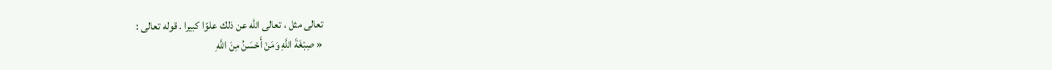تعالى مثل ، تعالى اللّه عن ذلك علوّا كبيرا . قوله تعالى :
« صِبْغَةَ اللَّهِ وَمَنْ أَحْسَنُ مِنَ اللَّهِ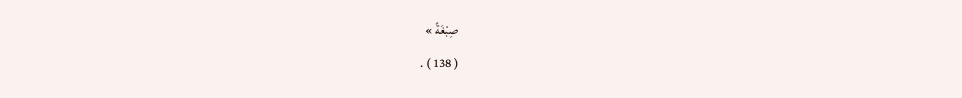صِبْغَةً »
( 138 ) .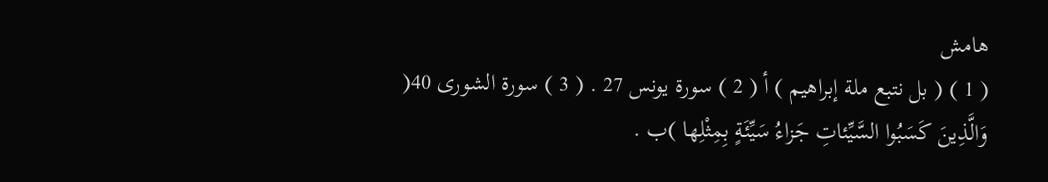هامش
( 1 ) ( بل نتبع ملة إبراهيم ) أ ( 2 ) سورة يونس 27 . ( 3 ) سورة الشورى 40( وَالَّذِينَ كَسَبُوا السَّيِّئاتِ جَزاءُ سَيِّئَةٍ بِمِثْلِها )ب .